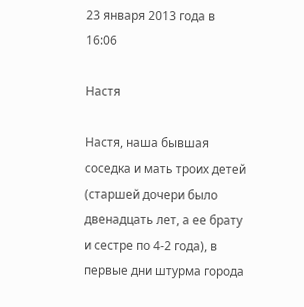23 января 2013 года в 16:06

Настя

Настя, наша бывшая соседка и мать троих детей (старшей дочери было двенадцать лет, а ее брату и сестре по 4-2 года), в первые дни штурма города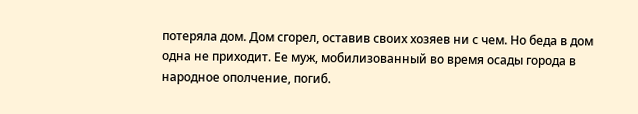потеряла дом. Дом сгорел, оставив своих хозяев ни с чем. Но беда в дом одна не приходит. Ее муж, мобилизованный во время осады города в народное ополчение, погиб.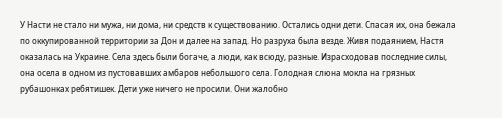У Насти не стало ни мужа, ни дома, ни средств к существованию. Остались одни дети. Спасая их, она бежала по оккупированной территории за Дон и далее на запад. Но разруха была везде. Живя подаянием, Настя оказалась на Украине. Села здесь были богаче, а люди, как всюду, разные. Израсходовав последние силы, она осела в одном из пустовавших амбаров небольшого села. Голодная слюна мокла на грязных рубашонках ребятишек. Дети уже ничего не просили. Они жалобно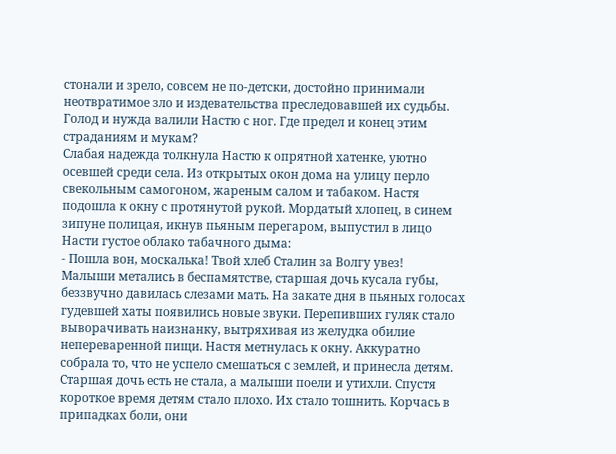стонали и зрело, совсем не по-детски, достойно принимали неотвратимое зло и издевательства преследовавшей их судьбы. Голод и нужда валили Настю с ног. Где предел и конец этим страданиям и мукам?
Слабая надежда толкнула Настю к опрятной хатенке, уютно осевшей среди села. Из открытых окон дома на улицу перло свекольным самогоном, жареным салом и табаком. Настя подошла к окну с протянутой рукой. Мордатый хлопец, в синем зипуне полицая, икнув пьяным перегаром, выпустил в лицо Насти густое облако табачного дыма:
- Пошла вон, москалька! Твой хлеб Сталин за Волгу увез!
Малыши метались в беспамятстве, старшая дочь кусала губы, беззвучно давилась слезами мать. На закате дня в пьяных голосах гудевшей хаты появились новые звуки. Перепивших гуляк стало выворачивать наизнанку, вытряхивая из желудка обилие непереваренной пищи. Настя метнулась к окну. Аккуратно собрала то, что не успело смешаться с землей, и принесла детям. Старшая дочь есть не стала, а малыши поели и утихли. Спустя короткое время детям стало плохо. Их стало тошнить. Корчась в припадках боли, они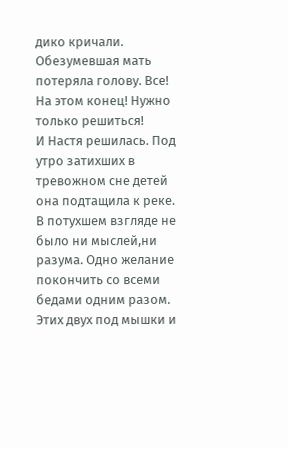дико кричали. Обезумевшая мать потеряла голову. Все! На этом конец! Нужно только решиться!
И Настя решилась. Под утро затихших в тревожном сне детей она подтащила к реке. В потухшем взгляде не было ни мыслей,ни разума. Одно желание покончить со всеми бедами одним разом. Этих двух под мышки и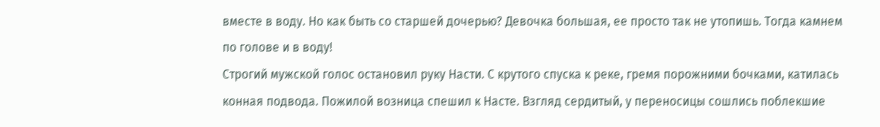вместе в воду. Но как быть со старшей дочерью? Девочка большая, ее просто так не утопишь. Тогда камнем по голове и в воду!
Строгий мужской голос остановил руку Насти. С крутого спуска к реке, гремя порожними бочками, катилась конная подвода. Пожилой возница спешил к Насте. Взгляд сердитый, у переносицы сошлись поблекшие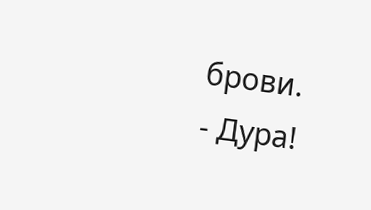брови.
- Дура!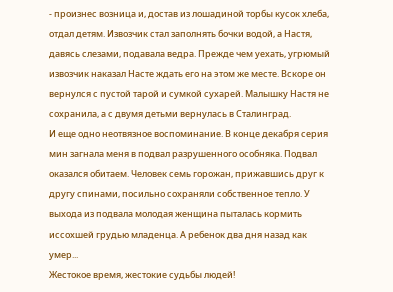- произнес возница и, достав из лошадиной торбы кусок хлеба, отдал детям. Извозчик стал заполнять бочки водой, а Настя, давясь слезами, подавала ведра. Прежде чем уехать, угрюмый извозчик наказал Насте ждать его на этом же месте. Вскоре он вернулся с пустой тарой и сумкой сухарей. Малышку Настя не сохранила, а с двумя детьми вернулась в Сталинград.
И еще одно неотвязное воспоминание. В конце декабря серия мин загнала меня в подвал разрушенного особняка. Подвал оказался обитаем. Человек семь горожан, прижавшись друг к другу спинами, посильно сохраняли собственное тепло. У выхода из подвала молодая женщина пыталась кормить иссохшей грудью младенца. А ребенок два дня назад как умер...
Жестокое время, жестокие судьбы людей!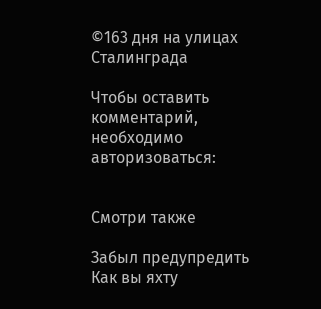©163 дня на улицах Сталинграда

Чтобы оставить комментарий, необходимо авторизоваться:


Смотри также

Забыл предупредить Как вы яхту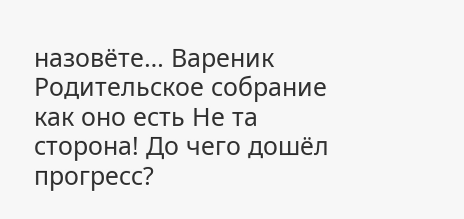назовёте… Вареник Родительское собрание как оно есть Не та сторона! До чего дошёл прогресс?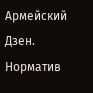Армейский Дзен. Норматив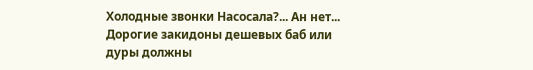Холодные звонки Насосала?... Ан нет... Дорогие закидоны дешевых баб или дуры должны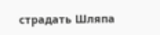страдать Шляпа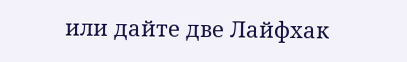или дайте две Лайфхак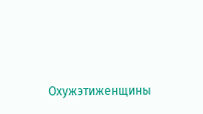Охужэтиженщины